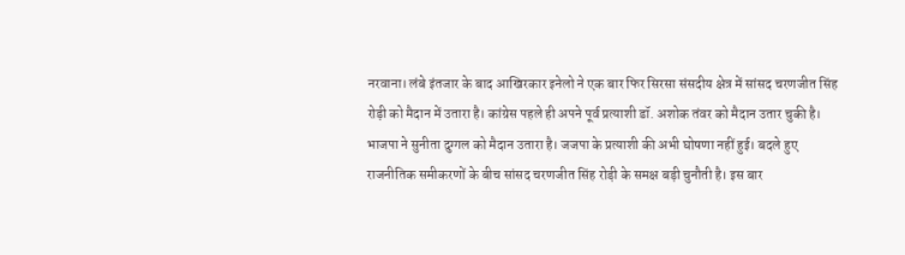नरवाना। लंबे इंतजार के बाद आखिरकार इनेलो ने एक बार फिर सिरसा संसदीय क्षेत्र में सांसद चरणजीत सिंह रोड़ी को मैदान में उतारा है। कांग्रेस पहले ही अपने पूर्व प्रत्याशी डॉ. अशोक तंवर को मैदान उतार चुकी है। भाजपा ने सुनीता दुग्गल को मैदान उतारा है। जजपा के प्रत्याशी की अभी घोषणा नहीं हुई। बदले हुए राजनीतिक समीकरणों के बीच सांसद चरणजीत सिंह रोड़ी के समक्ष बड़ी चुनौती है। इस बार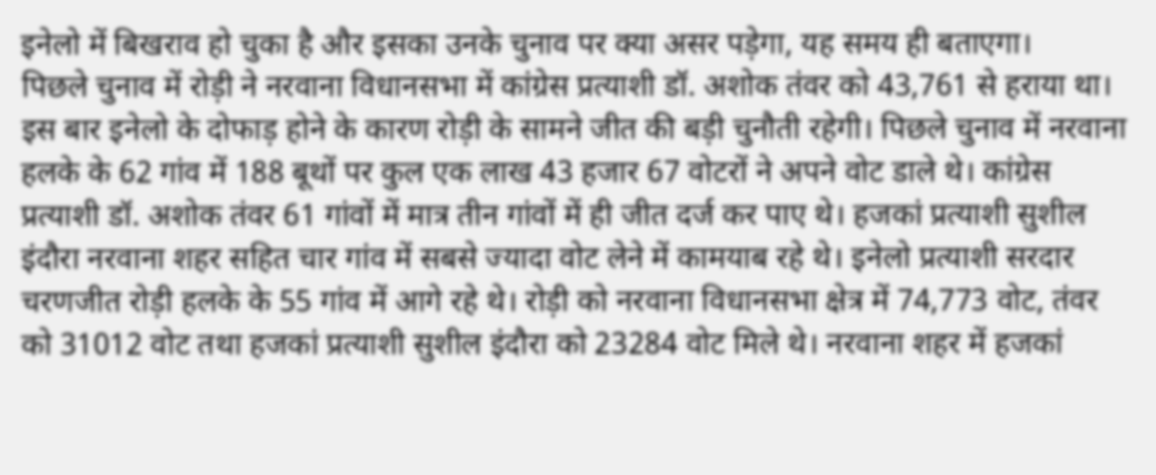इनेलो में बिखराव हो चुका है और इसका उनके चुनाव पर क्या असर पड़ेगा, यह समय ही बताएगा।
पिछले चुनाव में रोड़ी ने नरवाना विधानसभा में कांग्रेस प्रत्याशी डॉ. अशोक तंवर को 43,761 से हराया था। इस बार इनेलो के दोफाड़ होने के कारण रोड़ी के सामने जीत की बड़ी चुनौती रहेगी। पिछले चुनाव में नरवाना हलके के 62 गांव में 188 बूथों पर कुल एक लाख 43 हजार 67 वोटरों ने अपने वोट डाले थे। कांग्रेस प्रत्याशी डॉ. अशोक तंवर 61 गांवों में मात्र तीन गांवों में ही जीत दर्ज कर पाए थे। हजकां प्रत्याशी सुशील इंदौरा नरवाना शहर सहित चार गांव में सबसे ज्यादा वोट लेने में कामयाब रहे थे। इनेलो प्रत्याशी सरदार चरणजीत रोड़ी हलके के 55 गांव में आगे रहे थे। रोड़ी को नरवाना विधानसभा क्षेत्र में 74,773 वोट, तंवर को 31012 वोट तथा हजकां प्रत्याशी सुशील इंदौरा को 23284 वोट मिले थे। नरवाना शहर में हजकां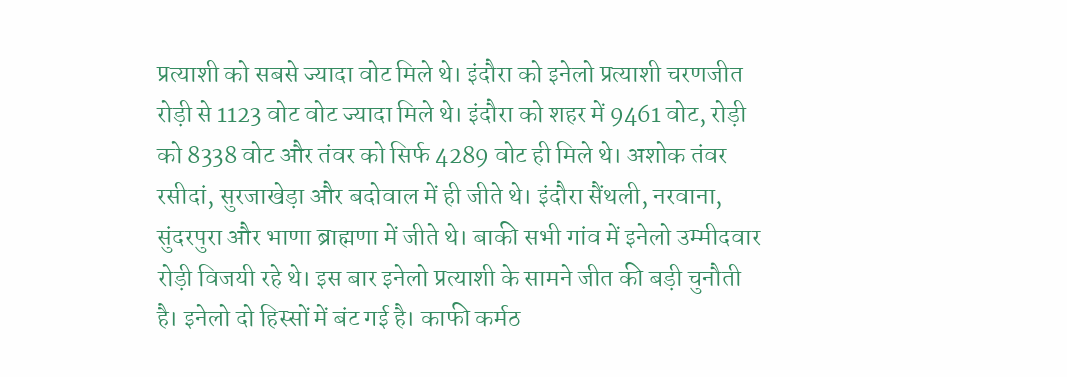प्रत्याशी को सबसे ज्यादा वोट मिले थे। इंदौरा को इनेलो प्रत्याशी चरणजीत रोड़ी से 1123 वोट वोट ज्यादा मिले थे। इंदौरा को शहर में 9461 वोट, रोड़ी को 8338 वोट और तंवर को सिर्फ 4289 वोट ही मिले थे। अशोक तंवर रसीदां, सुरजाखेड़ा और बदोवाल में ही जीते थे। इंदौरा सैंथली, नरवाना, सुंदरपुरा और भाणा ब्राह्मणा में जीते थे। बाकी सभी गांव में इनेलो उम्मीदवार रोड़ी विजयी रहे थे। इस बार इनेलो प्रत्याशी के सामने जीत की बड़ी चुनौती है। इनेलो दो हिस्सों में बंट गई है। काफी कर्मठ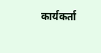कार्यकर्ता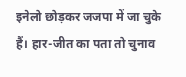इनेलो छोड़कर जजपा में जा चुके हैं। हार-जीत का पता तो चुनाव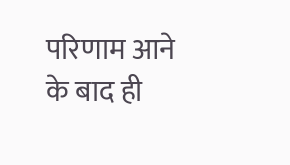परिणाम आने के बाद ही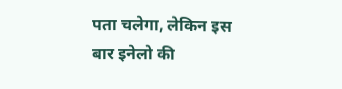पता चलेगा, लेकिन इस बार इनेलो की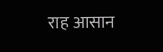राह आसान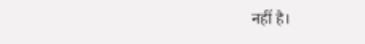नहीं है।